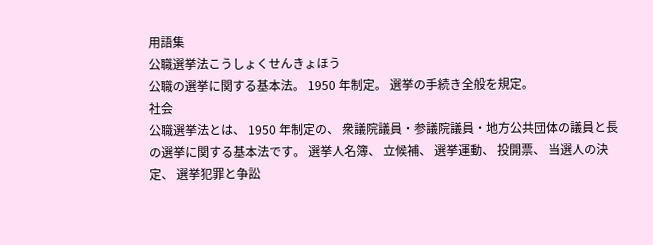用語集
公職選挙法こうしょくせんきょほう
公職の選挙に関する基本法。 1950 年制定。 選挙の手続き全般を規定。
社会
公職選挙法とは、 1950 年制定の、 衆議院議員・参議院議員・地方公共団体の議員と長の選挙に関する基本法です。 選挙人名簿、 立候補、 選挙運動、 投開票、 当選人の決定、 選挙犯罪と争訟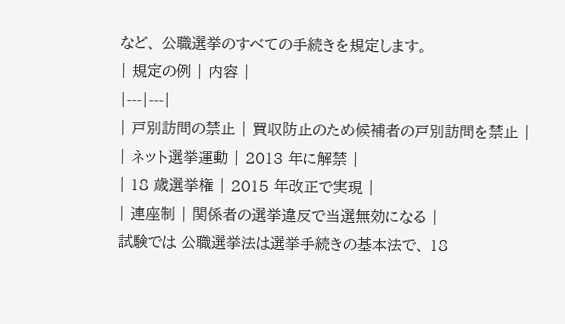など、 公職選挙のすべての手続きを規定します。
| 規定の例 | 内容 |
|---|---|
| 戸別訪問の禁止 | 買収防止のため候補者の戸別訪問を禁止 |
| ネット選挙運動 | 2013 年に解禁 |
| 18 歳選挙権 | 2015 年改正で実現 |
| 連座制 | 関係者の選挙違反で当選無効になる |
試験では 公職選挙法は選挙手続きの基本法で、 18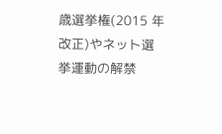歳選挙権(2015 年改正)やネット選挙運動の解禁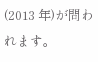(2013 年)が問われます。